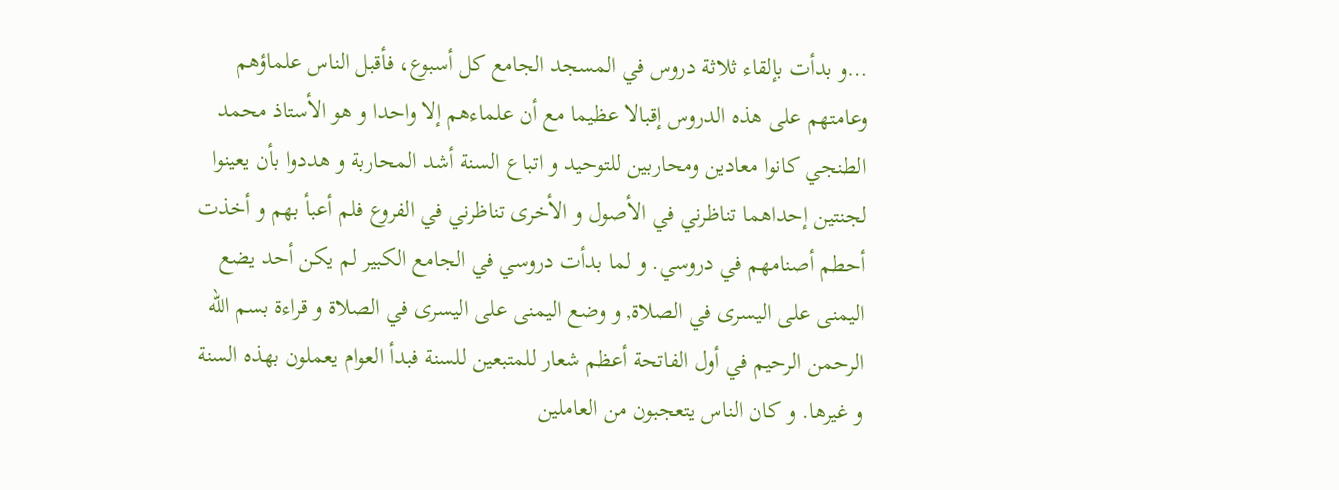…و بدأت بإلقاء ثلاثة دروس في المسجد الجامع كل أسبوع، فأقبل الناس علماؤهم وعامتهم على هذه الدروس إقبالا عظيما مع أن علماءهم إلا واحدا و هو الأستاذ محمد الطنجي كانوا معادين ومحاربين للتوحيد و اتباع السنة أشد المحاربة و هددوا بأن يعينوا لجنتين إحداهما تناظرني في الأصول و الأخرى تناظرني في الفروع فلم أعبأ بهم و أخذت أحطم أصنامهم في دروسي. و لما بدأت دروسي في الجامع الكبير لم يكن أحد يضع اليمنى على اليسرى في الصلاة, و وضع اليمنى على اليسرى في الصلاة و قراءة بسم الله الرحمن الرحيم في أول الفاتحة أعظم شعار للمتبعين للسنة فبدأ العوام يعملون بهذه السنة و غيرها. و كان الناس يتعجبون من العاملين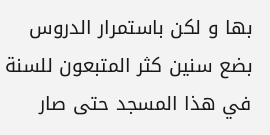بها و لكن باستمرار الدروس بضع سنين كثر المتبعون للسنة في هذا المسجد حتى صار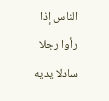الناس إذا رأوا رجلا سادلا يديه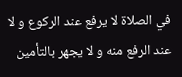في الصلاة لا يرفع عند الركوع و لا عند الرفع منه و لا يجهر بالتأمين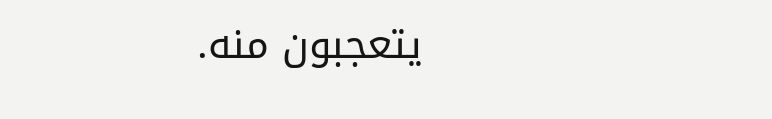يتعجبون منه.